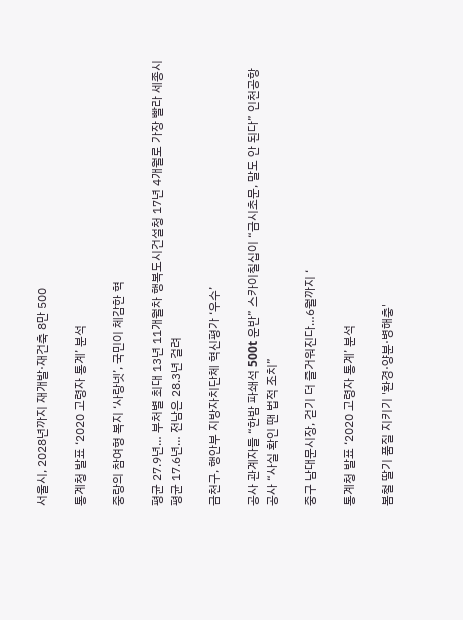서울시, 2028년까지 재개발·재건축 8만 500

통계청 발표 ‘2020 고령자 통계’ 분석

중랑의 참여형 복지 ‘사랑넷’, 국민이 체감한 혁

평균 27.9년… 부처별 최대 13년 11개월차 행복도시건설청 17년 4개월로 가장 빨라 세종시 평균 17.6년… 전남은 28.3년 걸려

금천구, 행안부 지방자치단체 혁신평가 ‘우수’

공사 관계자들 “한밤 파쇄석 500t 운반” 스카이칠십이 “금시초문, 말도 안 된다” 인천공항공사 “사실 확인 땐 법적 조치”

중구 남대문시장, 걷기 더 즐거워진다…6월까지 ‘

통계청 발표 ‘2020 고령자 통계’ 분석

봄철 딸기 품질 지키기 '환경·양분·병해충'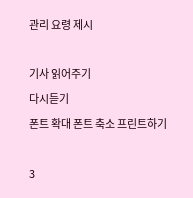관리 요령 제시

기사 읽어주기
다시듣기
폰트 확대 폰트 축소 프린트하기

3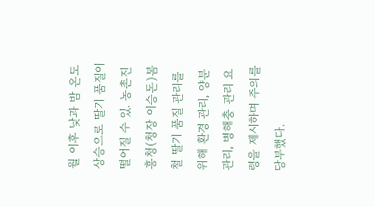월 이후 낮과 밤 온도 상승으로 딸기 품질이 떨어질 수 있. 농촌진흥청(청장 이승돈)봄철 딸기 품질 관리를 위해 환경 관리, 양분 관리, 병해충 관리 요령을 제시하며 주의를 당부했다.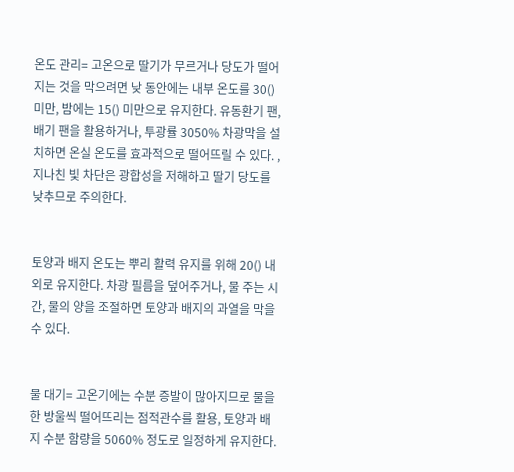온도 관리= 고온으로 딸기가 무르거나 당도가 떨어지는 것을 막으려면 낮 동안에는 내부 온도를 30() 미만, 밤에는 15() 미만으로 유지한다. 유동환기 팬, 배기 팬을 활용하거나, 투광률 3050% 차광막을 설치하면 온실 온도를 효과적으로 떨어뜨릴 수 있다. , 지나친 빛 차단은 광합성을 저해하고 딸기 당도를 낮추므로 주의한다.


토양과 배지 온도는 뿌리 활력 유지를 위해 20() 내외로 유지한다. 차광 필름을 덮어주거나, 물 주는 시간, 물의 양을 조절하면 토양과 배지의 과열을 막을 수 있다.


물 대기= 고온기에는 수분 증발이 많아지므로 물을 한 방울씩 떨어뜨리는 점적관수를 활용, 토양과 배지 수분 함량을 5060% 정도로 일정하게 유지한다.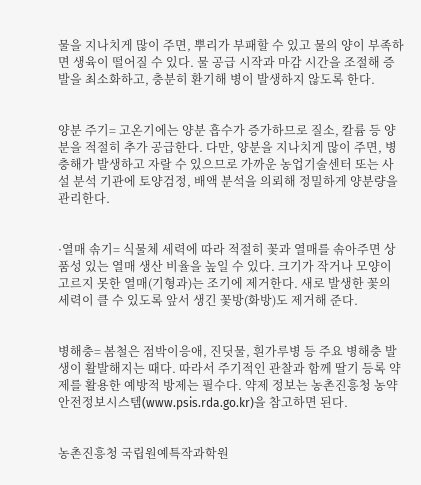물을 지나치게 많이 주면, 뿌리가 부패할 수 있고 물의 양이 부족하면 생육이 떨어질 수 있다. 물 공급 시작과 마감 시간을 조절해 증발을 최소화하고, 충분히 환기해 병이 발생하지 않도록 한다.


양분 주기= 고온기에는 양분 흡수가 증가하므로 질소, 칼륨 등 양분을 적절히 추가 공급한다. 다만, 양분을 지나치게 많이 주면, 병충해가 발생하고 자랄 수 있으므로 가까운 농업기술센터 또는 사설 분석 기관에 토양검정, 배액 분석을 의뢰해 정밀하게 양분량을 관리한다.


·열매 솎기= 식물체 세력에 따라 적절히 꽃과 열매를 솎아주면 상품성 있는 열매 생산 비율을 높일 수 있다. 크기가 작거나 모양이 고르지 못한 열매(기형과)는 조기에 제거한다. 새로 발생한 꽃의 세력이 클 수 있도록 앞서 생긴 꽃방(화방)도 제거해 준다.


병해충= 봄철은 점박이응애, 진딧물, 흰가루병 등 주요 병해충 발생이 활발해지는 때다. 따라서 주기적인 관찰과 함께 딸기 등록 약제를 활용한 예방적 방제는 필수다. 약제 정보는 농촌진흥청 농약안전정보시스템(www.psis.rda.go.kr)을 참고하면 된다.


농촌진흥청 국립원예특작과학원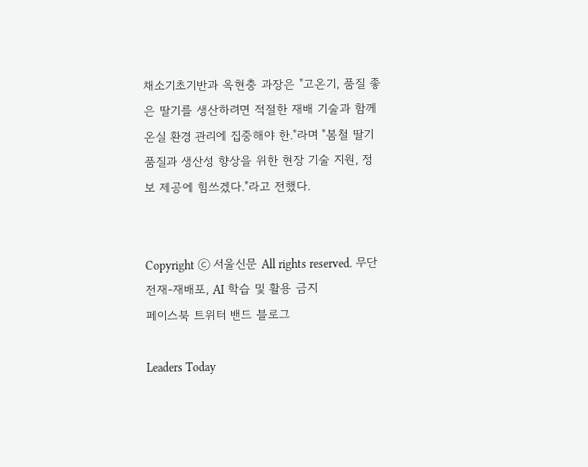채소기초기반과 옥현충 과장은 "고온기, 품질 좋은 딸기를 생산하려면 적절한 재배 기술과 함께 온실 환경 관리에 집중해야 한."라며 "봄철 딸기 품질과 생산성 향상을 위한 현장 기술 지원, 정보 제공에 힘쓰겠다."라고 전했다.


Copyright ⓒ 서울신문 All rights reserved. 무단 전재-재배포, AI 학습 및 활용 금지
페이스북 트위터 밴드 블로그

Leaders Today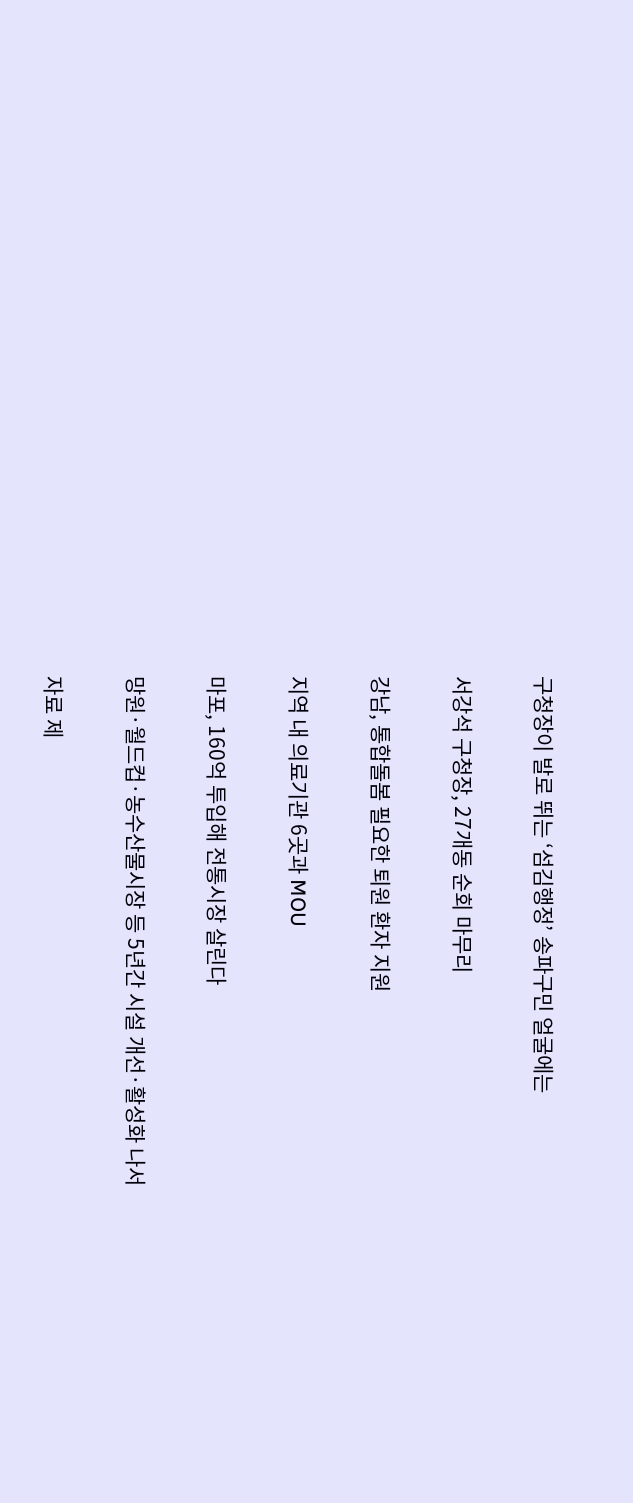구청장이 발로 뛰는 ‘섬김행정’ 송파구민 얼굴에는

서강석 구청장, 27개동 순회 마무리

강남, 통합돌봄 필요한 퇴원 환자 지원

지역 내 의료기관 6곳과 MOU

마포, 160억 투입해 전통시장 살린다

망원·월드컵·농수산물시장 등 5년간 시설 개선·활성화 나서

자료 제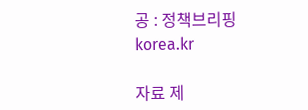공 : 정책브리핑 korea.kr

자료 제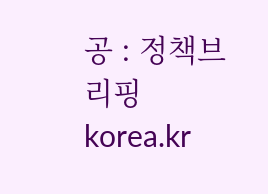공 : 정책브리핑 korea.kr